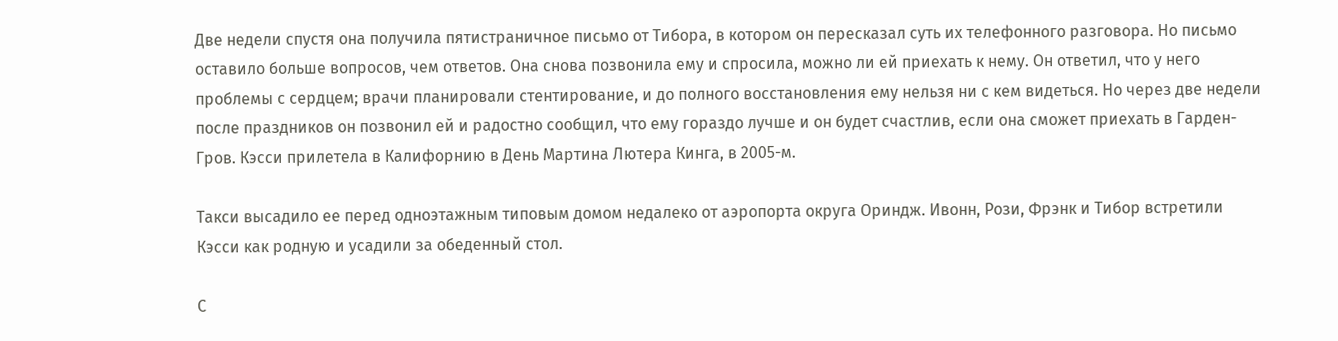Две недели спустя она получила пятистраничное письмо от Тибора, в котором он пересказал суть их телефонного разговора. Но письмо оставило больше вопросов, чем ответов. Она снова позвонила ему и спросила, можно ли ей приехать к нему. Он ответил, что у него проблемы с сердцем; врачи планировали стентирование, и до полного восстановления ему нельзя ни с кем видеться. Но через две недели после праздников он позвонил ей и радостно сообщил, что ему гораздо лучше и он будет счастлив, если она сможет приехать в Гарден-Гров. Кэсси прилетела в Калифорнию в День Мартина Лютера Кинга, в 2005-м.

Такси высадило ее перед одноэтажным типовым домом недалеко от аэропорта округа Ориндж. Ивонн, Рози, Фрэнк и Тибор встретили Кэсси как родную и усадили за обеденный стол.

С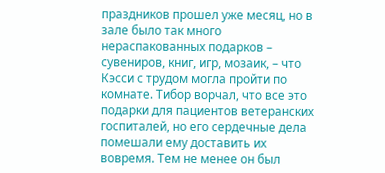праздников прошел уже месяц, но в зале было так много нераспакованных подарков – сувениров, книг, игр, мозаик, – что Кэсси с трудом могла пройти по комнате. Тибор ворчал, что все это подарки для пациентов ветеранских госпиталей, но его сердечные дела помешали ему доставить их вовремя. Тем не менее он был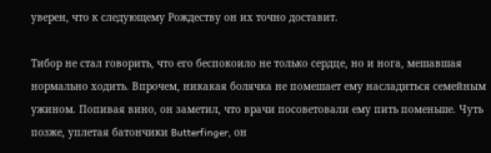уверен, что к следующему Рождеству он их точно доставит.

Тибор не стал говорить, что его беспокоило не только сердце, но и нога, мешавшая нормально ходить. Впрочем, никакая болячка не помешает ему насладиться семейным ужином. Попивая вино, он заметил, что врачи посоветовали ему пить поменьше. Чуть позже, уплетая батончики Butterfinger, он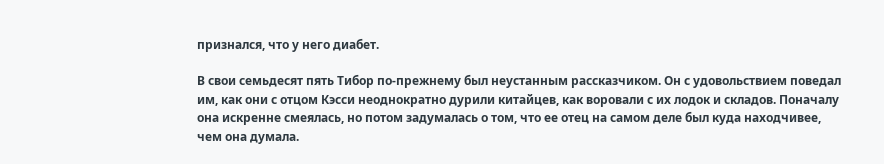признался, что у него диабет.

В свои семьдесят пять Тибор по-прежнему был неустанным рассказчиком. Он с удовольствием поведал им, как они с отцом Кэсси неоднократно дурили китайцев, как воровали с их лодок и складов. Поначалу она искренне смеялась, но потом задумалась о том, что ее отец на самом деле был куда находчивее, чем она думала.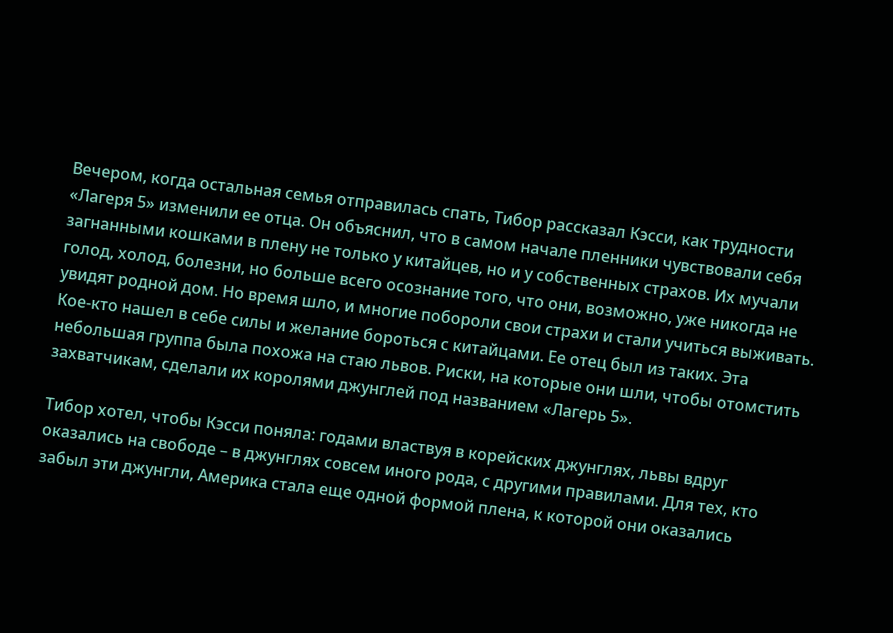Вечером, когда остальная семья отправилась спать, Тибор рассказал Кэсси, как трудности «Лагеря 5» изменили ее отца. Он объяснил, что в самом начале пленники чувствовали себя загнанными кошками в плену не только у китайцев, но и у собственных страхов. Их мучали голод, холод, болезни, но больше всего осознание того, что они, возможно, уже никогда не увидят родной дом. Но время шло, и многие побороли свои страхи и стали учиться выживать. Кое-кто нашел в себе силы и желание бороться с китайцами. Ее отец был из таких. Эта небольшая группа была похожа на стаю львов. Риски, на которые они шли, чтобы отомстить захватчикам, сделали их королями джунглей под названием «Лагерь 5».

Тибор хотел, чтобы Кэсси поняла: годами властвуя в корейских джунглях, львы вдруг оказались на свободе – в джунглях совсем иного рода, с другими правилами. Для тех, кто забыл эти джунгли, Америка стала еще одной формой плена, к которой они оказались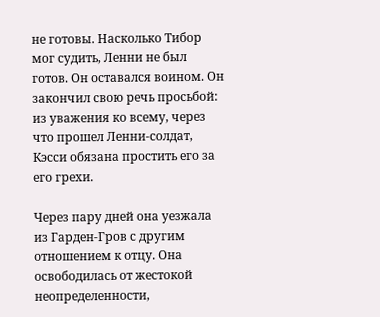не готовы. Насколько Тибор мог судить, Ленни не был готов. Он оставался воином. Он закончил свою речь просьбой: из уважения ко всему, через что прошел Ленни-солдат, Кэсси обязана простить его за его грехи.

Через пару дней она уезжала из Гарден-Гров с другим отношением к отцу. Она освободилась от жестокой неопределенности,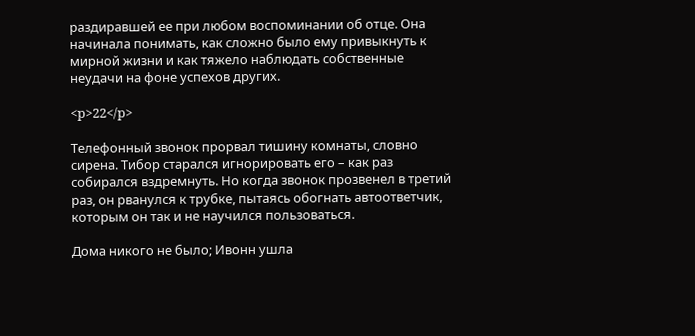раздиравшей ее при любом воспоминании об отце. Она начинала понимать, как сложно было ему привыкнуть к мирной жизни и как тяжело наблюдать собственные неудачи на фоне успехов других.

<p>22</p>

Телефонный звонок прорвал тишину комнаты, словно сирена. Тибор старался игнорировать его – как раз собирался вздремнуть. Но когда звонок прозвенел в третий раз, он рванулся к трубке, пытаясь обогнать автоответчик, которым он так и не научился пользоваться.

Дома никого не было; Ивонн ушла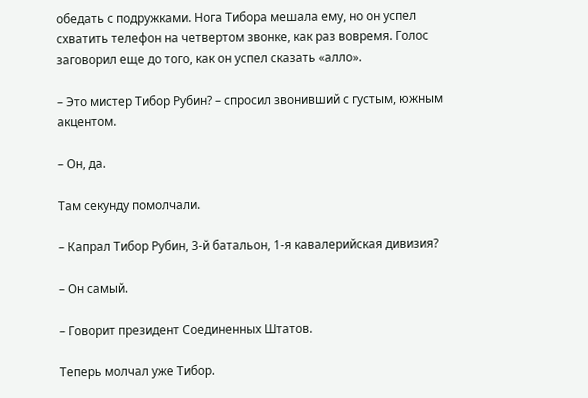обедать с подружками. Нога Тибора мешала ему, но он успел схватить телефон на четвертом звонке, как раз вовремя. Голос заговорил еще до того, как он успел сказать «алло».

– Это мистер Тибор Рубин? – спросил звонивший с густым, южным акцентом.

– Он, да.

Там секунду помолчали.

– Капрал Тибор Рубин, 3-й батальон, 1-я кавалерийская дивизия?

– Он самый.

– Говорит президент Соединенных Штатов.

Теперь молчал уже Тибор.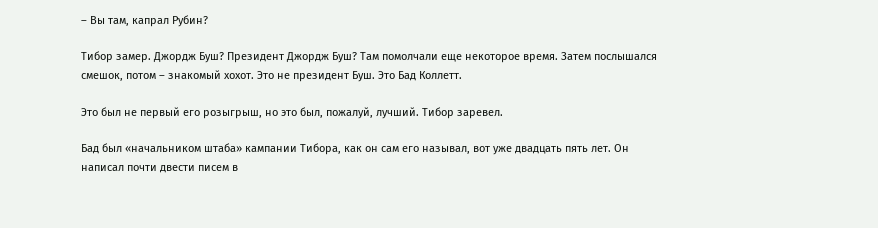– Вы там, капрал Рубин?

Тибор замер. Джордж Буш? Президент Джордж Буш? Там помолчали еще некоторое время. Затем послышался смешок, потом – знакомый хохот. Это не президент Буш. Это Бад Коллетт.

Это был не первый его розыгрыш, но это был, пожалуй, лучший. Тибор заревел.

Бад был «начальником штаба» кампании Тибора, как он сам его называл, вот уже двадцать пять лет. Он написал почти двести писем в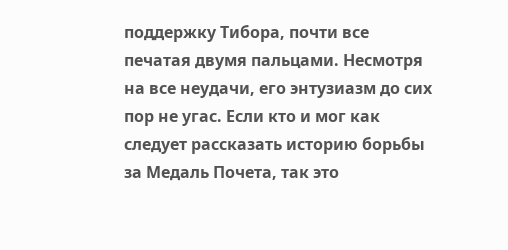поддержку Тибора, почти все печатая двумя пальцами. Несмотря на все неудачи, его энтузиазм до сих пор не угас. Если кто и мог как следует рассказать историю борьбы за Медаль Почета, так это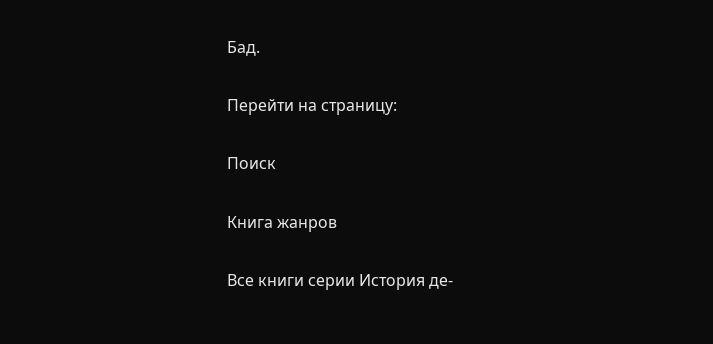Бад.

Перейти на страницу:

Поиск

Книга жанров

Все книги серии История де-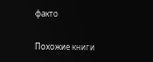факто

Похожие книги